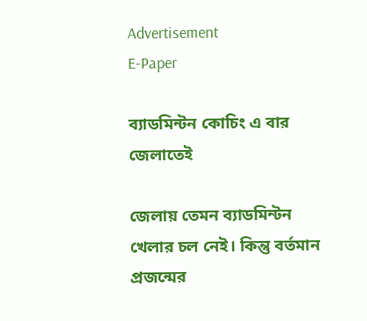Advertisement
E-Paper

ব্যাডমিন্টন কোচিং এ বার জেলাতেই

জেলায় তেমন ব্যাডমিন্টন খেলার চল নেই। কিন্তু বর্তমান প্রজন্মের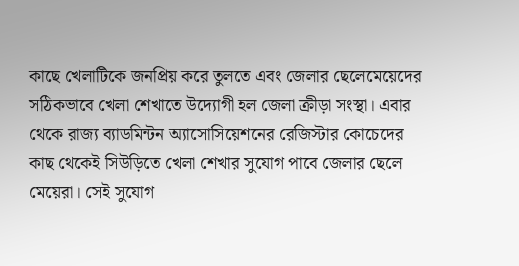কাছে খেলাটিকে জনপ্রিয় করে তুলতে এবং জেলার ছেলেমেয়েদের সঠিকভাবে খেলা শেখাতে উদ্যোগী হল জেলা ক্রীড়া সংস্থা। এবার থেকে রাজ্য ব্যাডমিন্টন অ্যাসোসিয়েশনের রেজিস্টার কোচেদের কাছ থেকেই সিউড়িতে খেলা শেখার সুযোগ পাবে জেলার ছেলে মেয়েরা। সেই সুযোগ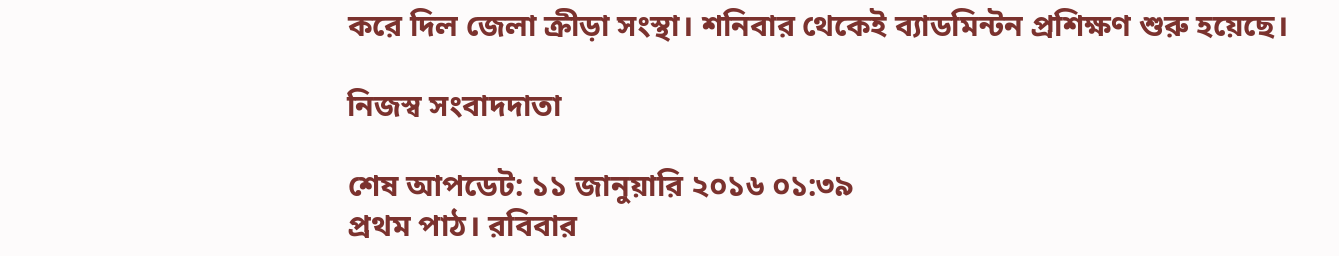করে দিল জেলা ক্রীড়া সংস্থা। শনিবার থেকেই ব্যাডমিন্টন প্রশিক্ষণ শুরু হয়েছে।

নিজস্ব সংবাদদাতা

শেষ আপডেট: ১১ জানুয়ারি ২০১৬ ০১:৩৯
প্রথম পাঠ। রবিবার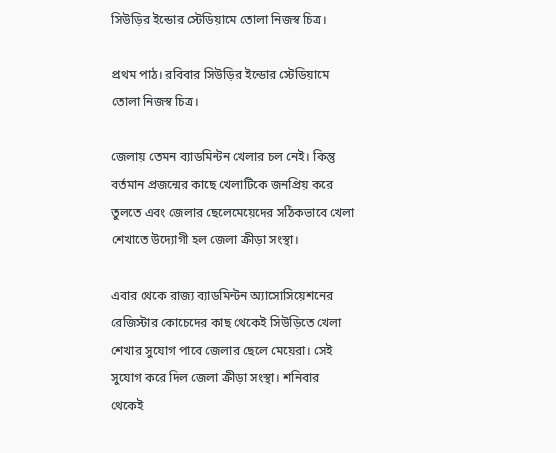সিউড়ির ইন্ডোর স্টেডিয়ামে তোলা নিজস্ব চিত্র।

প্রথম পাঠ। রবিবার সিউড়ির ইন্ডোর স্টেডিয়ামে তোলা নিজস্ব চিত্র।

জেলায় তেমন ব্যাডমিন্টন খেলার চল নেই। কিন্তু বর্তমান প্রজন্মের কাছে খেলাটিকে জনপ্রিয় করে তুলতে এবং জেলার ছেলেমেয়েদের সঠিকভাবে খেলা শেখাতে উদ্যোগী হল জেলা ক্রীড়া সংস্থা।

এবার থেকে রাজ্য ব্যাডমিন্টন অ্যাসোসিয়েশনের রেজিস্টার কোচেদের কাছ থেকেই সিউড়িতে খেলা শেখার সুযোগ পাবে জেলার ছেলে মেয়েরা। সেই সুযোগ করে দিল জেলা ক্রীড়া সংস্থা। শনিবার থেকেই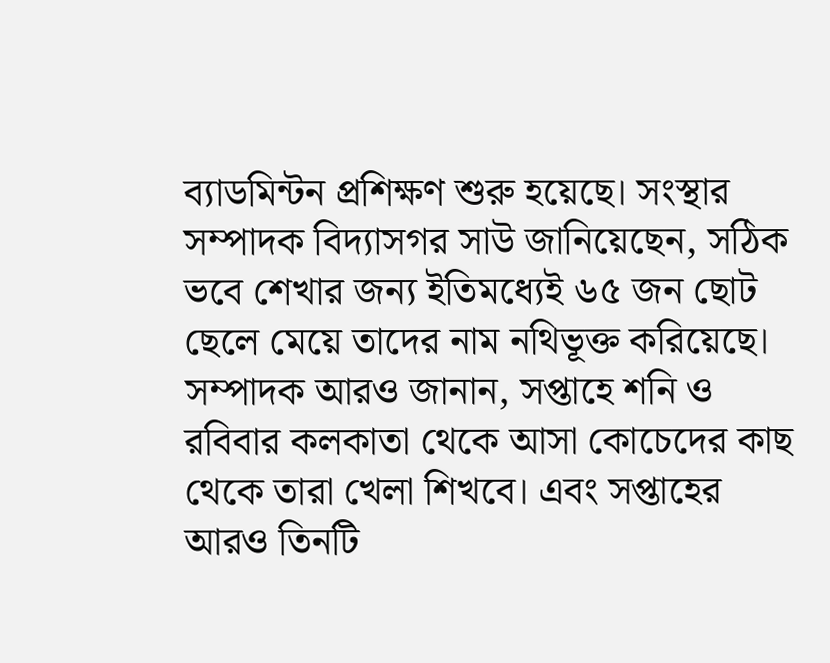ব্যাডমিন্টন প্রশিক্ষণ শুরু হয়েছে। সংস্থার সম্পাদক বিদ্যাসগর সাউ জানিয়েছেন, সঠিক ভবে শেখার জন্য ইতিমধ্যেই ৬৫ জন ছোট ছেলে মেয়ে তাদের নাম নথিভূক্ত করিয়েছে। সম্পাদক আরও জানান, সপ্তাহে শনি ও রবিবার কলকাতা থেকে আসা কোচেদের কাছ থেকে তারা খেলা শিখবে। এবং সপ্তাহের আরও তিনটি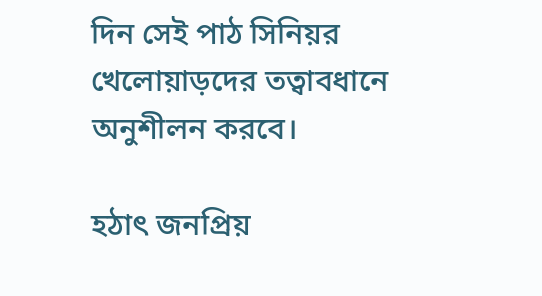দিন সেই পাঠ সিনিয়র খেলোয়াড়দের তত্বাবধানে অনুশীলন করবে।

হঠাৎ জনপ্রিয়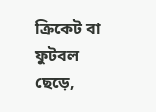ক্রিকেট বা ফুটবল ছেড়ে,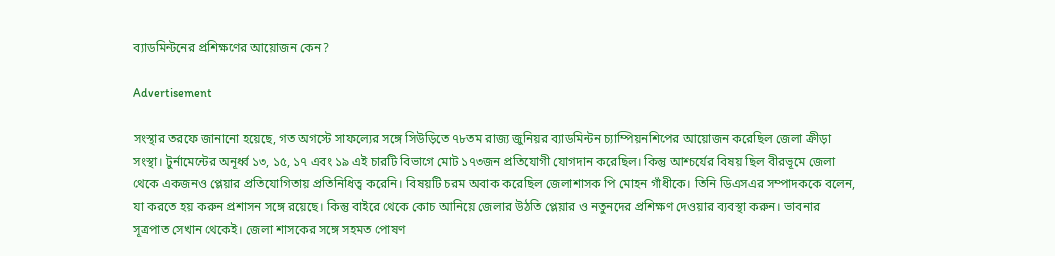ব্যাডমিন্টনের প্রশিক্ষণের আয়োজন কেন?

Advertisement

সংস্থার তরফে জানানো হয়েছে, গত অগস্টে সাফল্যের সঙ্গে সিউড়িতে ৭৮তম রাজ্য জুনিয়র ব্যাডমিন্টন চ্যাম্পিয়নশিপের আয়োজন করেছিল জেলা ক্রীড়া সংস্থা। টুর্নামেন্টের অনূর্ধ্ব ১৩, ১৫, ১৭ এবং ১৯ এই চারটি বিভাগে মোট ১৭৩জন প্রতিযোগী যোগদান করেছিল। কিন্তু আশ্চর্যের বিষয় ছিল বীরভূমে জেলা থেকে একজনও প্লেয়ার প্রতিযোগিতায় প্রতিনিধিত্ব করেনি। বিষয়টি চরম অবাক করেছিল জেলাশাসক পি মোহন গাঁধীকে। তিনি ডিএসএর সম্পাদককে বলেন, যা করতে হয় করুন প্রশাসন সঙ্গে রয়েছে। কিন্তু বাইরে থেকে কোচ আনিয়ে জেলার উঠতি প্লেয়ার ও নতুনদের প্রশিক্ষণ দেওয়ার ব্যবস্থা করুন। ভাবনার সূত্রপাত সেখান থেকেই। জেলা শাসকের সঙ্গে সহমত পোষণ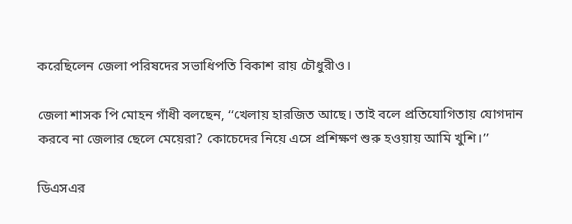করেছিলেন জেলা পরিষদের সভাধিপতি বিকাশ রায় চৌধুরীও।

জেলা শাসক পি মোহন গাঁধী বলছেন, ‘‘খেলায় হারজিত আছে। তাই বলে প্রতিযোগিতায় যোগদান করবে না জেলার ছেলে মেয়েরা? কোচেদের নিয়ে এসে প্রশিক্ষণ শুরু হওয়ায় আমি খুশি।’’

ডিএসএর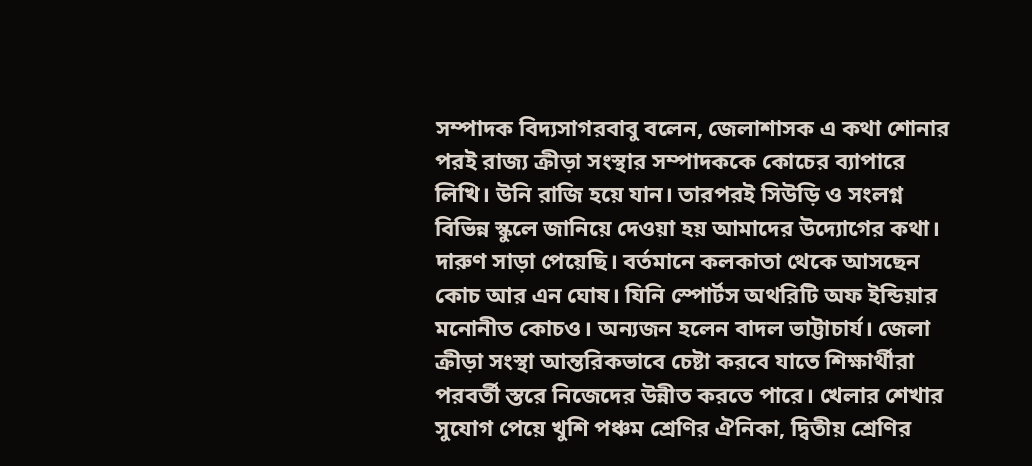সম্পাদক বিদ্যসাগরবাবু বলেন, জেলাশাসক এ কথা শোনার পরই রাজ্য ক্রীড়া সংস্থার সম্পাদককে কোচের ব্যাপারে লিখি। উনি রাজি হয়ে যান। তারপরই সিউড়ি ও সংলগ্ন বিভিন্ন স্কুলে জানিয়ে দেওয়া হয় আমাদের উদ্যোগের কথা। দারুণ সাড়া পেয়েছি। বর্তমানে কলকাতা থেকে আসছেন কোচ আর এন ঘোষ। যিনি স্পোর্টস অথরিটি অফ ইন্ডিয়ার মনোনীত কোচও। অন্যজন হলেন বাদল ভাট্টাচার্য। জেলা ক্রীড়া সংস্থা আন্তরিকভাবে চেষ্টা করবে যাতে শিক্ষার্থীরা পরবর্তী স্তরে নিজেদের উন্নীত করতে পারে। খেলার শেখার সুযোগ পেয়ে খুশি পঞ্চম শ্রেণির ঐনিকা, দ্বিতীয় শ্রেণির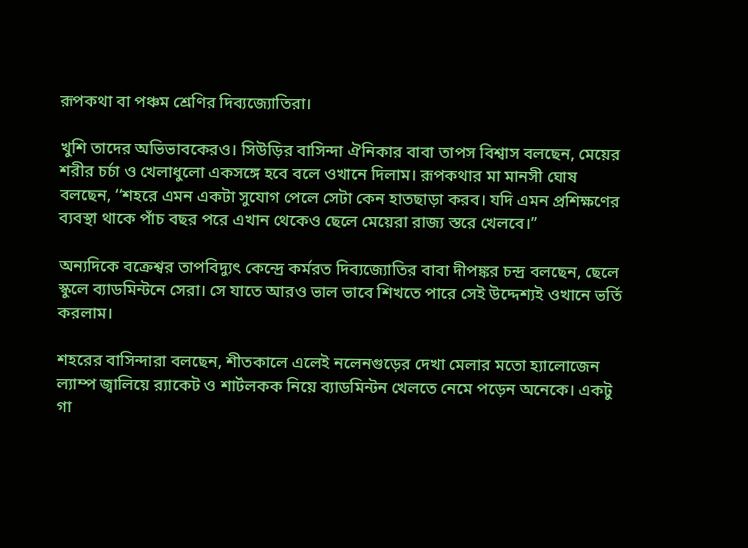রূপকথা বা পঞ্চম শ্রেণির দিব্যজ্যোতিরা।

খুশি তাদের অভিভাবকেরও। সিউড়ির বাসিন্দা ঐনিকার বাবা তাপস বিশ্বাস বলছেন, মেয়ের শরীর চর্চা ও খেলাধুলো একসঙ্গে হবে বলে ওখানে দিলাম। রূপকথার মা মানসী ঘোষ বলছেন, ‘‘শহরে এমন একটা সুযোগ পেলে সেটা কেন হাতছাড়া করব। যদি এমন প্রশিক্ষণের ব্যবস্থা থাকে পাঁচ বছর পরে এখান থেকেও ছেলে মেয়েরা রাজ্য স্তরে খেলবে।’’

অন্যদিকে বক্রেশ্বর তাপবিদ্যুৎ কেন্দ্রে কর্মরত দিব্যজ্যোতির বাবা দীপঙ্কর চন্দ্র বলছেন, ছেলে স্কুলে ব্যাডমিন্টনে সেরা। সে যাতে আরও ভাল ভাবে শিখতে পারে সেই উদ্দেশ্যই ওখানে ভর্তি করলাম।

শহরের বাসিন্দারা বলছেন, শীতকালে এলেই নলেনগুড়ের দেখা মেলার মতো হ্যালোজেন ল্যাম্প জ্বালিয়ে র‌্যাকেট ও শার্টলকক নিয়ে ব্যাডমিন্টন খেলতে নেমে পড়েন অনেকে। একটু গা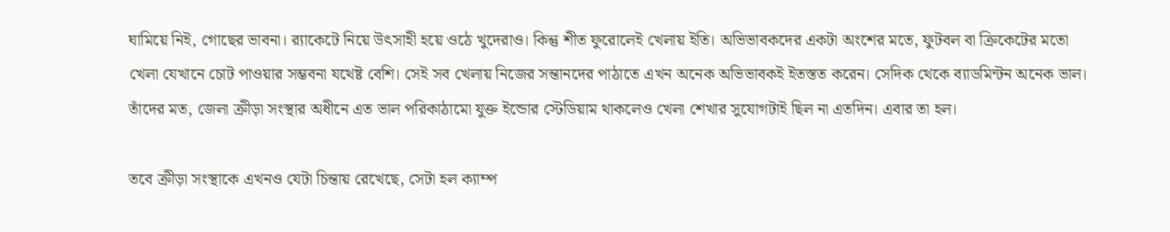ঘামিয়ে নিই, গোছের ভাবনা। র‌্যাকেটে নিয়ে উৎসাহী হয়ে ওঠে খুদেরাও। কিন্তু শীত ফুরোলেই খেলায় ইতি। অভিভাবকদের একটা অংশের মতে, ফুটবল বা ক্রিকেটের মতো খেলা যেখানে চোট পাওয়ার সম্ভবনা যথেষ্ট বেশি। সেই সব খেলায় নিজের সন্তানদের পাঠাতে এখন অনেক অভিভাবকই ইতস্তত করেন। সেদিক থেকে ব্যাডমিন্টন অনেক ভাল। তাঁদের মত, জেলা ক্রীড়া সংস্থার অধীনে এত ভাল পরিকাঠামো যুক্ত ইন্ডোর স্টেডিয়াম থাকলেও খেলা শেখার সুযোগটাই ছিল না এতদিন। এবার তা হল।

তবে ক্রীড়া সংস্থাকে এখনও যেটা চিন্তায় রেখেছে, সেটা হল ক্যাম্প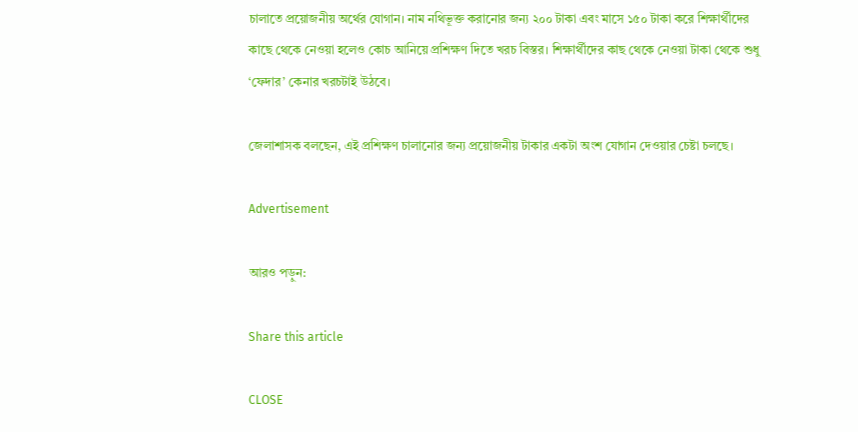চালাতে প্রয়োজনীয় অর্থের যোগান। নাম নথিভূক্ত করানোর জন্য ২০০ টাকা এবং মাসে ১৫০ টাকা করে শিক্ষার্থীদের কাছে থেকে নেওয়া হলেও কোচ আনিয়ে প্রশিক্ষণ দিতে খরচ বিস্তর। শিক্ষার্থীদের কাছ থেকে নেওয়া টাকা থেকে শুধু ‘ফেদার’ কেনার খরচটাই উঠবে।

জেলাশাসক বলছেন, এই প্রশিক্ষণ চালানোর জন্য প্রয়োজনীয় টাকার একটা অংশ যোগান দেওয়ার চেষ্টা চলছে।

Advertisement

আরও পড়ুন:

Share this article

CLOSE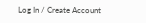Log In / Create Account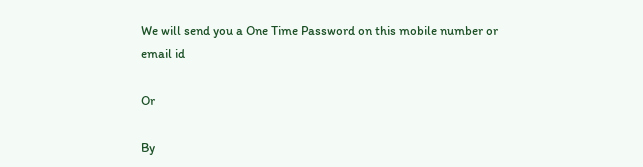We will send you a One Time Password on this mobile number or email id

Or

By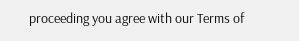proceeding you agree with our Terms of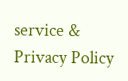service & Privacy Policy